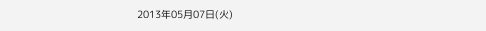2013年05月07日(火)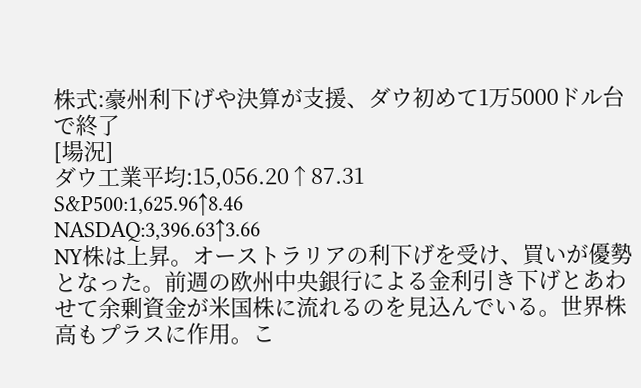株式:豪州利下げや決算が支援、ダウ初めて1万5000ドル台で終了
[場況]
ダウ工業平均:15,056.20↑87.31
S&P500:1,625.96↑8.46
NASDAQ:3,396.63↑3.66
NY株は上昇。オーストラリアの利下げを受け、買いが優勢となった。前週の欧州中央銀行による金利引き下げとあわせて余剰資金が米国株に流れるのを見込んでいる。世界株高もプラスに作用。こ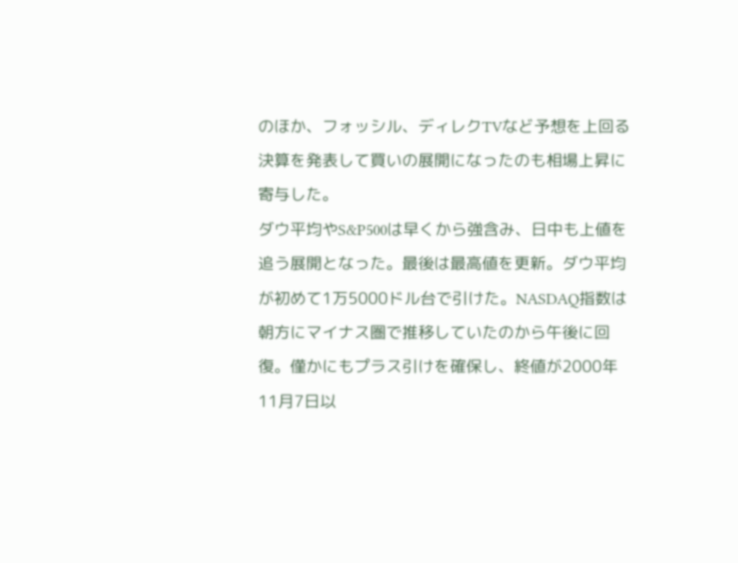のほか、フォッシル、ディレクTVなど予想を上回る決算を発表して買いの展開になったのも相場上昇に寄与した。
ダウ平均やS&P500は早くから強含み、日中も上値を追う展開となった。最後は最高値を更新。ダウ平均が初めて1万5000ドル台で引けた。NASDAQ指数は朝方にマイナス圏で推移していたのから午後に回復。僅かにもプラス引けを確保し、終値が2000年11月7日以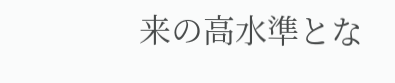来の高水準とな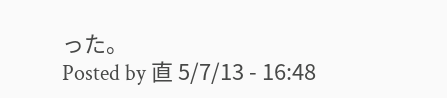った。
Posted by 直 5/7/13 - 16:48